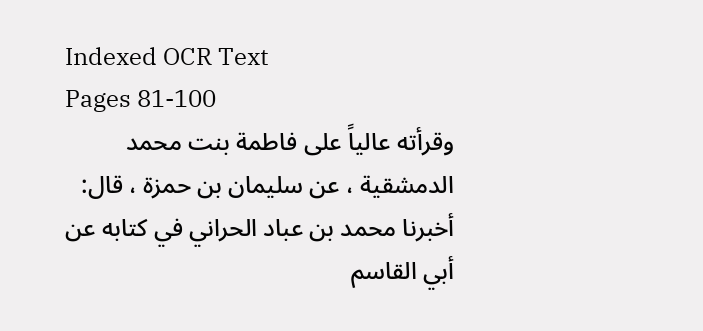Indexed OCR Text
Pages 81-100
وقرأته عالياً على فاطمة بنت محمد الدمشقية ، عن سليمان بن حمزة ، قال: أخبرنا محمد بن عباد الحراني في كتابه عن أبي القاسم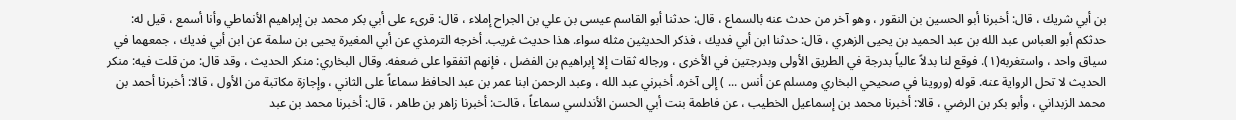بن أبي شريك ، قال: أخبرنا أبو الحسين بن النقور ، وهو آخر من حدث عنه بالسماع ، قال: حدثنا أبو القاسم عيسى بن علي بن الجراح إملاء ، قال: قرىء على أبي بكر محمد بن إبراهيم الأنماطي وأنا أسمع ، قيل له: حدثكم أبو العباس عبد الله بن عبد الحميد بن يحيى الزهري ، قال: حدثنا ابن أبي فديك ، فذكر الحديثين مثله سواء. هذا حديث غريب. أخرجه الترمذي عن أبي المغيرة يحيى بن سلمة عن ابن أبي فديك ، جمعهما في سياق واحد ، واستغربه(١). فوقع لنا بدلاً عالياً بدرجة في الطريق الأولى وبدرجتين في الأخرى ، ورجاله ثقات إلا إبراهيم بن الفضل ، فإنهم اتفقوا على ضعفه. وقال البخاري: منكر الحديث ، وقد قال: من قلت فيه: منكر الحديث لا تحل الرواية عنه. قوله (وروينا في صحيحي البخاري ومسلم عن أنس ... ) إلى آخره. أخبرني عبد الله ، وعبد الرحمن ابنا عمر بن عبد الحافظ سماعاً على الثاني ، وإجازة مكاتبة من الأول ، قالا: أخبرنا أحمد بن محمد الزبداني ، وأبو بكر بن الرضي ، قالا: أخبرنا محمد بن إسماعيل الخطيب ، عن فاطمة بنت أبي الحسن الأندلسي سماعاً ، قالت: أخبرنا زاهر بن طاهر ، قال: أخبرنا محمد بن عبد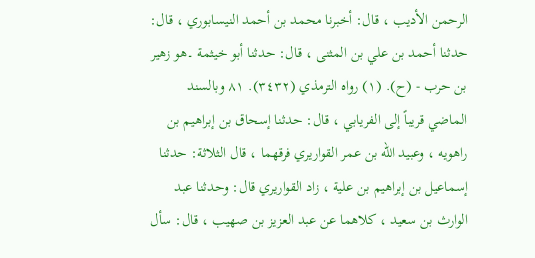الرحمن الأديب ، قال: أخبرنا محمد بن أحمد النيسابوري ، قال: حدثنا أحمد بن علي بن المثنى ، قال: حدثنا أبو خيثمة ۔هو زهير بن حرب - (ح). (١) رواه الترمذي (٣٤٣٢). ٨١ وبالسند الماضي قريباً إلى الفريابي ، قال: حدثنا إسحاق بن إبراهيم بن راهويه ، وعبيد الله بن عمر القواريري فرقهما ، قال الثلاثة: حدثنا إسماعيل بن إبراهيم بن علية ، زاد القواريري قال: وحدثنا عبد الوارث بن سعيد ، كلاهما عن عبد العزيز بن صهيب ، قال: سأل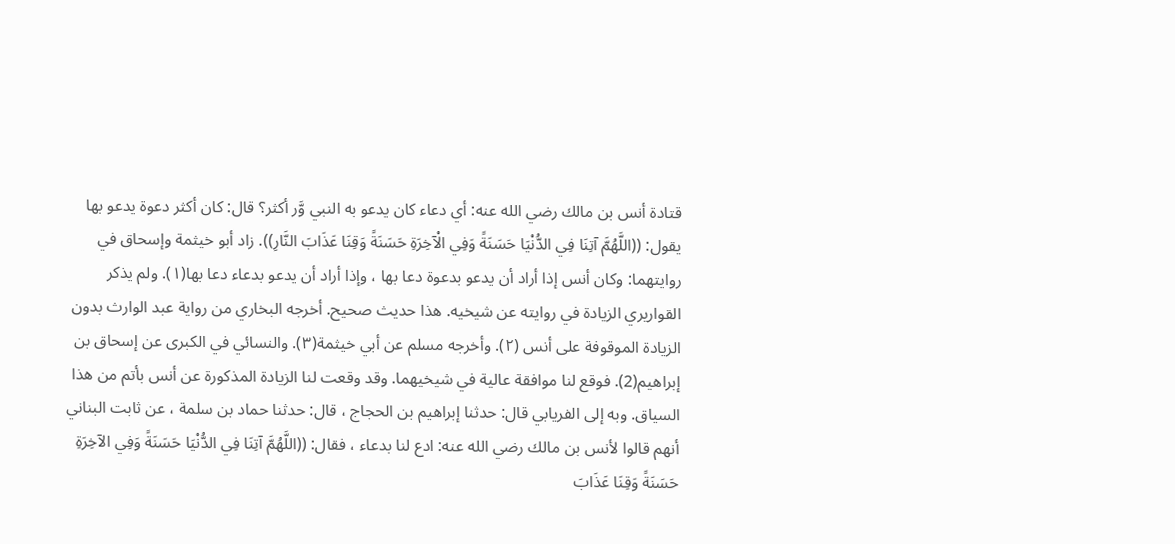قتادة أنس بن مالك رضي الله عنه: أي دعاء كان يدعو به النبي وَّر أكثر؟ قال: كان أكثر دعوة يدعو بها يقول: ((اللَّهُمَّ آتِنَا فِي الدُّنْيَا حَسَنَةً وَفِي الْآخِرَةِ حَسَنَةً وَقِنَا عَذَابَ النَّارِ)). زاد أبو خيثمة وإسحاق في روايتهما: وكان أنس إذا أراد أن يدعو بدعوة دعا بها ، وإذا أراد أن يدعو بدعاء دعا بها(١). ولم يذكر القواريري الزيادة في روايته عن شيخيه. هذا حديث صحيح. أخرجه البخاري من رواية عبد الوارث بدون الزيادة الموقوفة على أنس (٢). وأخرجه مسلم عن أبي خيثمة(٣). والنسائي في الكبرى عن إسحاق بن إبراهيم(2). فوقع لنا موافقة عالية في شیخیهما. وقد وقعت لنا الزيادة المذكورة عن أنس بأتم من هذا السياق. وبه إلى الفريابي قال: حدثنا إبراهيم بن الحجاج ، قال: حدثنا حماد بن سلمة ، عن ثابت البناني أنهم قالوا لأنس بن مالك رضي الله عنه: ادع لنا بدعاء ، فقال: ((اللَّهُمَّ آتِنَا فِي الدُّنْيَا حَسَنَةً وَفِي الآخِرَةِ حَسَنَةً وَقِنَا عَذَابَ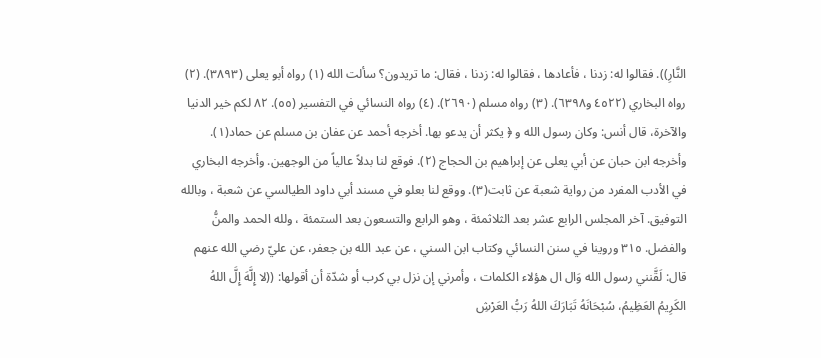النَّارِ)). فقالوا له: زدنا ، فأعادها ، فقالوا له: زدنا ، فقال: ما تريدون؟ سألت الله (١) رواه أبو يعلى (٣٨٩٣). (٢) رواه البخاري (٤٥٢٢ و٦٣٩٨). (٣) رواه مسلم (٢٦٩٠). (٤) رواه النسائي في التفسير (٥٥). ٨٢ لكم خير الدنيا والآخرة، قال أنس: وكان رسول الله و ﴿ يكثر أن يدعو بها. أخرجه أحمد عن عفان بن مسلم عن حماد(١). وأخرجه ابن حبان عن أبي يعلى عن إبراهيم بن الحجاج (٢). فوقع لنا بدلاً عالياً من الوجهين. وأخرجه البخاري في الأدب المفرد من رواية شعبة عن ثابت(٣). ووقع لنا بعلو في مسند أبي داود الطيالسي عن شعبة ، وبالله التوفيق. آخر المجلس الرابع عشر بعد الثلاثمئة ، وهو الرابع والتسعون بعد الستمئة ، ولله الحمد والمنُّ والفضل. ٣١٥ وروينا في سنن النسائي وكتاب ابن السني ، عن عبد الله بن جعفر، عن عليّ رضي الله عنهم قال: لَقَّنني رسول الله وَال ال هؤلاء الكلمات ، وأمرني إن نزل بي كرب أو شدّة أن أقولها: ((لا إِلَّهَ إِلَّ اللهُ الكَرِيمُ العَظِيمُ، سُبْحَانَهُ تَبَارَكَ اللهُ رَبُّ العَرْشِ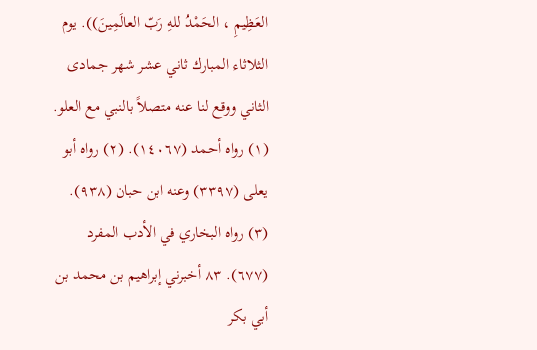العَظِيمِ ، الحَمْدُ للهِ رَبّ العالَمِينَ)). يوم الثلاثاء المبارك ثاني عشر شهر جمادى الثاني ووقع لنا عنه متصلاً بالنبي مع العلو. (١) رواه أحمد (١٤٠٦٧). (٢) رواه أبو يعلى (٣٣٩٧) وعنه ابن حبان (٩٣٨). (٣) رواه البخاري في الأدب المفرد (٦٧٧). ٨٣ أخبرني إبراهيم بن محمد بن أبي بكر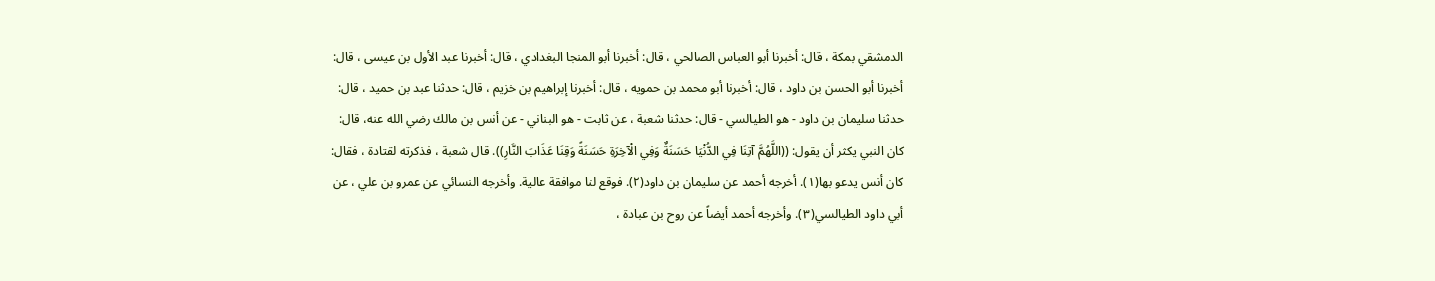الدمشقي بمكة ، قال: أخبرنا أبو العباس الصالحي ، قال: أخبرنا أبو المنجا البغدادي ، قال: أخبرنا عبد الأول بن عيسى ، قال: أخبرنا أبو الحسن بن داود ، قال: أخبرنا أبو محمد بن حمويه ، قال: أخبرنا إبراهيم بن خزيم ، قال: حدثنا عبد بن حميد ، قال: حدثنا سليمان بن داود - هو الطيالسي - قال: حدثنا شعبة ، عن ثابت - هو البناني - عن أنس بن مالك رضي الله عنه، قال: كان النبي يكثر أن يقول: ((اللَّهُمَّ آتِنَا فِي الدُّنْيَا حَسَنَةٌ وَفِي الْآخِرَةِ حَسَنَةً وَقِنَا عَذَابَ النَّارِ)). قال شعبة ، فذكرته لقتادة ، فقال: كان أنس يدعو بها(١). أخرجه أحمد عن سليمان بن داود(٢). فوقع لنا موافقة عالية. وأخرجه النسائي عن عمرو بن علي ، عن أبي داود الطيالسي(٣). وأخرجه أحمد أيضاً عن روح بن عبادة ،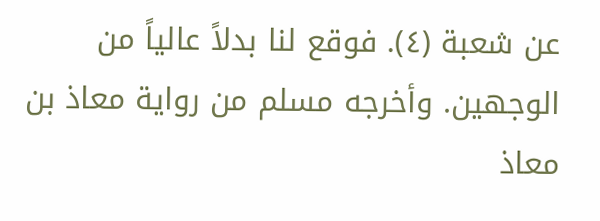عن شعبة (٤). فوقع لنا بدلاً عالياً من الوجهين. وأخرجه مسلم من رواية معاذ بن معاذ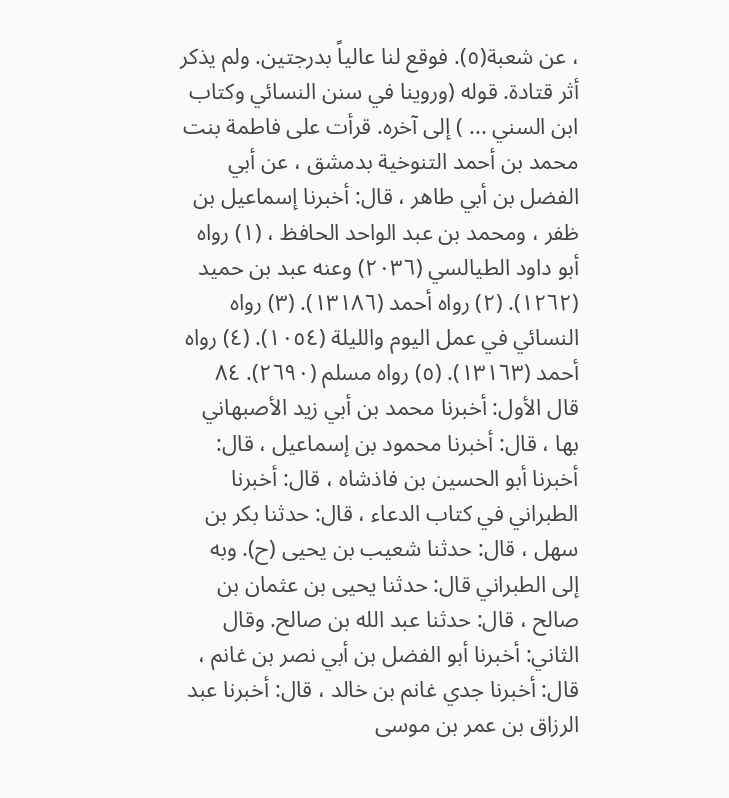، عن شعبة(٥). فوقع لنا عالياً بدرجتین. ولم يذكر أثر قتادة. قوله (وروينا في سنن النسائي وكتاب ابن السني ... ) إلى آخره. قرأت على فاطمة بنت محمد بن أحمد التنوخية بدمشق ، عن أبي الفضل بن أبي طاهر ، قال: أخبرنا إسماعيل بن ظفر ، ومحمد بن عبد الواحد الحافظ ، (١) رواه أبو داود الطيالسي (٢٠٣٦) وعنه عبد بن حميد (١٢٦٢). (٢) رواه أحمد (١٣١٨٦). (٣) رواه النسائي في عمل اليوم والليلة (١٠٥٤). (٤) رواه أحمد (١٣١٦٣). (٥) رواه مسلم (٢٦٩٠). ٨٤ قال الأول: أخبرنا محمد بن أبي زيد الأصبهاني بها ، قال: أخبرنا محمود بن إسماعيل ، قال: أخبرنا أبو الحسين بن فاذشاه ، قال: أخبرنا الطبراني في کتاب الدعاء ، قال: حدثنا بکر بن سهل ، قال: حدثنا شعیب بن یحیی (ح). وبه إلى الطبراني قال: حدثنا يحيى بن عثمان بن صالح ، قال: حدثنا عبد الله بن صالح. وقال الثاني: أخبرنا أبو الفضل بن أبي نصر بن غانم ، قال: أخبرنا جدي غانم بن خالد ، قال: أخبرنا عبد الرزاق بن عمر بن موسى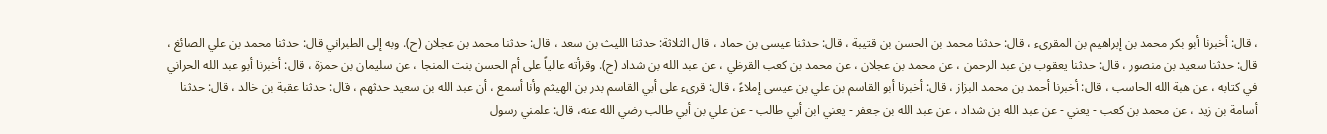، قال: أخبرنا أبو بكر محمد بن إبراهيم بن المقرىء ، قال: حدثنا محمد بن الحسن بن قتيبة ، قال: حدثنا عيسى بن حماد ، قال الثلاثة: حدثنا الليث بن سعد ، قال: حدثنا محمد بن عجلان (ح). وبه إلى الطبراني قال: حدثنا محمد بن علي الصائغ ، قال: حدثنا سعيد بن منصور ، قال: حدثنا يعقوب بن عبد الرحمن ، عن محمد بن عجلان ، عن محمد بن كعب القرظي ، عن عبد الله بن شداد (ح). وقرأته عالياً على أم الحسن بنت المنجا ، عن سليمان بن حمزة ، قال: أخبرنا أبو عبد الله الحراني في كتابه ، عن هبة الله الحاسب ، قال: أخبرنا أحمد بن محمد البزاز ، قال: أخبرنا أبو القاسم بن علي بن عيسى إملاءً ، قال: قرىء على أبي القاسم بدر بن الهيثم وأنا أسمع ، أن عبد الله بن سعيد حدثهم ، قال: حدثنا عقبة بن خالد ، قال: حدثنا أسامة بن زيد ، عن محمد بن كعب - يعني - عن عبد الله بن شداد ، عن عبد الله بن جعفر - يعني ابن أبي طالب - عن علي بن أبي طالب رضي الله عنه، قال: علمني رسول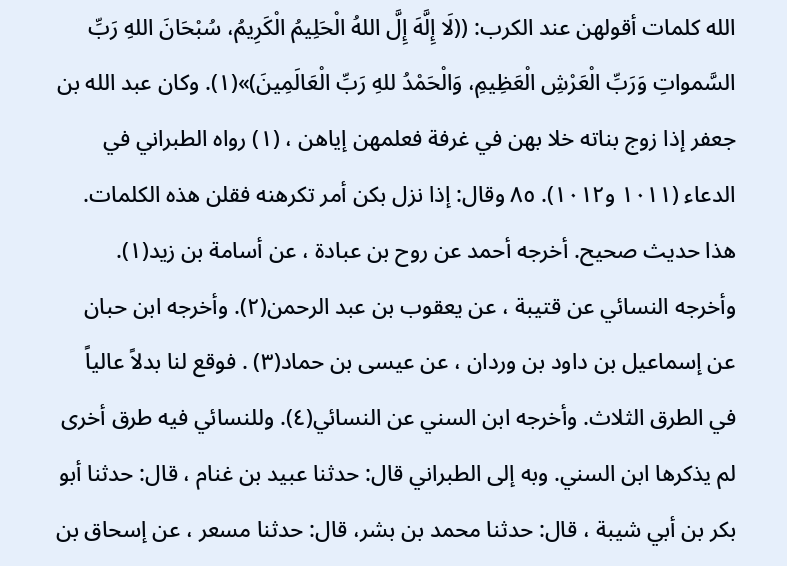الله كلمات أقولهن عند الكرب: ((لَا إِلَّهَ إِلَّ اللهُ الْحَلِيمُ الْكَرِيمُ، سُبْحَانَ اللهِ رَبِّ السَّمواتِ وَرَبِّ الْعَرْشِ الْعَظِيمِ، وَالْحَمْدُ للهِ رَبِّ الْعَالَمِينَ)»(١). وكان عبد الله بن جعفر إذا زوج بناته خلا بهن في غرفة فعلمهن إياهن ، (١) رواه الطبراني في الدعاء (١٠١١ و١٠١٢). ٨٥ وقال: إذا نزل بكن أمر تكرهنه فقلن هذه الكلمات. هذا حديث صحيح. أخرجه أحمد عن روح بن عبادة ، عن أسامة بن زيد(١). وأخرجه النسائي عن قتيبة ، عن يعقوب بن عبد الرحمن(٢). وأخرجه ابن حبان عن إسماعيل بن داود بن وردان ، عن عيسى بن حماد(٣) . فوقع لنا بدلاً عالياً في الطرق الثلاث. وأخرجه ابن السني عن النسائي(٤). وللنسائي فيه طرق أخرى لم يذكرها ابن السني. وبه إلى الطبراني قال: حدثنا عبيد بن غنام ، قال: حدثنا أبو بكر بن أبي شيبة ، قال: حدثنا محمد بن بشر، قال: حدثنا مسعر ، عن إسحاق بن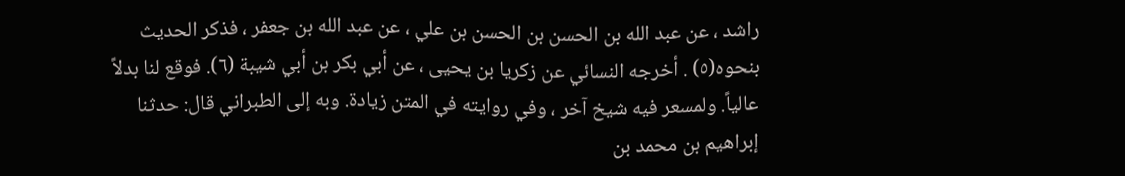راشد ، عن عبد الله بن الحسن بن الحسن بن علي ، عن عبد الله بن جعفر ، فذکر الحدیث بنحوه(٥) . أخرجه النسائي عن زكريا بن يحيى ، عن أبي بكر بن أبي شيبة (٦). فوقع لنا بدلاً عالياً. ولمسعر فيه شیخ آخر ، وفي روايته في المتن زيادة. وبه إلى الطبراني قال: حدثنا إبراهيم بن محمد بن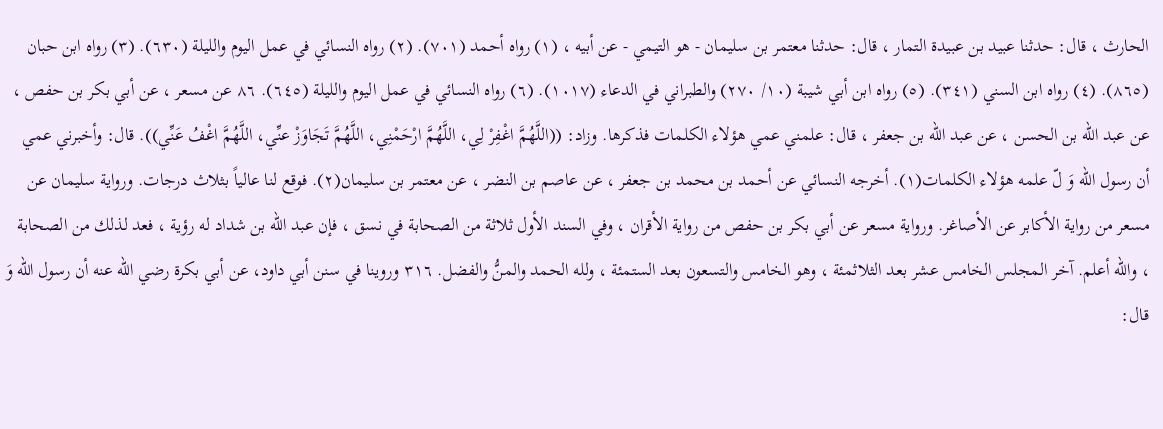الحارث ، قال: حدثنا عبيد بن عبيدة التمار ، قال: حدثنا معتمر بن سليمان - هو التيمي - عن أبيه ، (١) رواه أحمد (٧٠١). (٢) رواه النسائي في عمل اليوم والليلة (٦٣٠). (٣) رواه ابن حبان (٨٦٥). (٤) رواه ابن السني (٣٤١). (٥) رواه ابن أبي شيبة (١٠/ ٢٧٠) والطبراني في الدعاء (١٠١٧). (٦) رواه النسائي في عمل اليوم والليلة (٦٤٥). ٨٦ عن مسعر ، عن أبي بكر بن حفص ، عن عبد الله بن الحسن ، عن عبد الله بن جعفر ، قال: علمني عمي هؤلاء الكلمات فذكرها. وزاد: ((اللَّهُمَّ اغْفِرْ لِي، اللَّهُمَّ ارْحَمْنِي، اللَّهُمَّ تَجَاوَزْ عنِّي، اللَّهُمَّ اغْفُ عَنِّي)). قال: وأخبرني عمي أن رسول الله وَ لّ علمه هؤلاء الكلمات(١). أخرجه النسائي عن أحمد بن محمد بن جعفر ، عن عاصم بن النضر ، عن معتمر بن سليمان(٢). فوقع لنا عالياً بثلاث درجات. ورواية سليمان عن مسعر من رواية الأكابر عن الأصاغر. ورواية مسعر عن أبي بكر بن حفص من رواية الأقران ، وفي السند الأول ثلاثة من الصحابة في نسق ، فإن عبد الله بن شداد له رؤية ، فعد لذلك من الصحابة ، والله أعلم. آخر المجلس الخامس عشر بعد الثلاثمئة ، وهو الخامس والتسعون بعد الستمئة ، ولله الحمد والمنُّ والفضل. ٣١٦ وروينا في سنن أبي داود، عن أبي بكرة رضي الله عنه أن رسول الله وَ قال: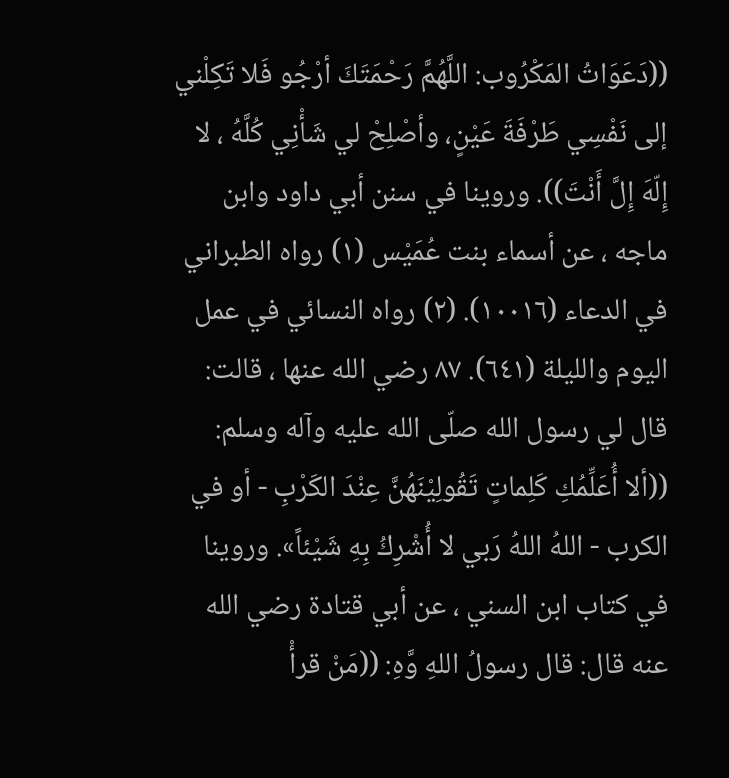((دَعَوَاتُ المَكْرُوب: اللَّهُمَّ رَحْمَتَكَ أرْجُو فَلا تَكِلْني إلى نَفْسِي طَرْفَةَ عَيْنٍ، وأصْلِحْ لي شَأْنِي كُلَّهُ ، لا إِلّهَ إِلَّ أَنْتَ)). وروينا في سنن أبي داود وابن ماجه ، عن أسماء بنت عُمَيْس (١) رواه الطبراني في الدعاء (١٠٠١٦). (٢) رواه النسائي في عمل اليوم والليلة (٦٤١). ٨٧ رضي الله عنها ، قالت: قال لي رسول الله صلّى الله عليه وآله وسلم: ((ألا أُعَلِّمُكِ كَلِماتٍ تَقُولِيْنَهُنَّ عِنْدَ الكَرْبِ - أو في الكرب - اللهُ اللهُ رَبي لا أُشْرِكُ بِهِ شَيْئاً». وروينا في كتاب ابن السني ، عن أبي قتادة رضي الله عنه قال: قال رسولُ اللهِ وَّهِ: ((مَنْ قرأْ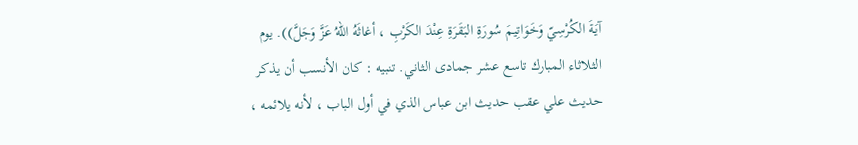آيَةَ الكُرْسِيّ وَخَوَاتِيمَ سُورَةِ البَقَرَةِ عِنْدَ الكَرْبِ ، أغاثَهُ اللهُ عَزَّ وَجَلَّ)). يوم الثلاثاء المبارك تاسع عشر جمادى الثاني. تنبيه : كان الأنسب أن يذكر حديث علي عقب حديث ابن عباس الذي في أول الباب ، لأنه يلائمه ،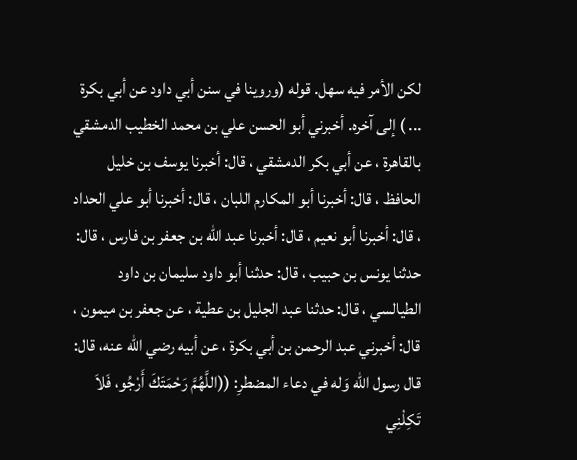لكن الأمر فيه سهل. قوله (وروينا في سنن أبي داود عن أبي بكرة ... ) إلى آخره. أخبرني أبو الحسن علي بن محمد الخطيب الدمشقي بالقاهرة ، عن أبي بكر الدمشقي ، قال: أخبرنا يوسف بن خليل الحافظ ، قال: أخبرنا أبو المكارم اللبان ، قال: أخبرنا أبو علي الحداد ، قال: أخبرنا أبو نعيم ، قال: أخبرنا عبد الله بن جعفر بن فارس ، قال: حدثنا يونس بن حبيب ، قال: حدثنا أبو داود سليمان بن داود الطيالسي ، قال: حدثنا عبد الجليل بن عطية ، عن جعفر بن ميمون ، قال: أخبرني عبد الرحمن بن أبي بكرة ، عن أبيه رضي الله عنه، قال: قال رسول الله وَله في دعاء المضطرِ: ((اللَّهُمَّ رَحْمَتَكَ أَرْجُو، فَلاَ تَكِلْنِي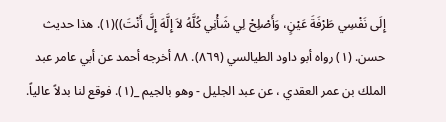إِلَى نَفْسِي طَرْفَةَ عَيْنٍ، وَأَصْلِحْ لِي شَأْنِي كُلَّهُ لاَ إِلَّهَ إِلَّ أَنْتَ))(١). هذا حديث حسن. (١) رواه أبو داود الطيالسي (٨٦٩). ٨٨ أخرجه أحمد عن أبي عامر عبد الملك بن عمر العقدي ، عن عبد الجليل - وهو بالجيم _(١). فوقع لنا بدلاً عالياً.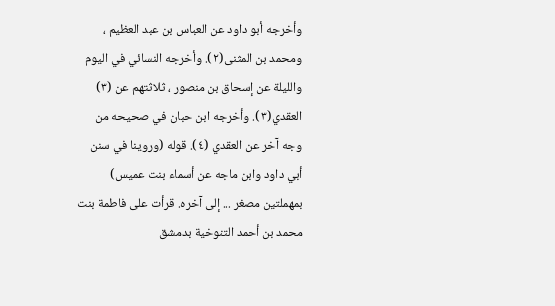وأخرجه أبو داود عن العباس بن عبد العظيم ، ومحمد بن المثنى(٢). وأخرجه النسائي في اليوم والليلة عن إسحاق بن منصور ، ثلاثتهم عن (٣) العقدي(٣). وأخرجه ابن حبان في صحيحه من وجه آخر عن العقدي (٤). قوله (وروينا في سنن أبي داود وابن ماجه عن أسماء بنت عميس) بمهملتين مصغر ... إلى آخره. قرأت على فاطمة بنت محمد بن أحمد التنوخية بدمشق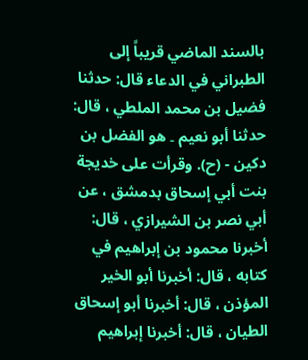بالسند الماضي قريباً إلى الطبراني في الدعاء قال: حدثنا فضيل بن محمد الملطي ، قال: حدثنا أبو نعيم ۔ هو الفضل بن دکین - (ح). وقرأت على خديجة بنت أبي إسحاق بدمشق ، عن أبي نصر بن الشيرازي ، قال: أخبرنا محمود بن إبراهيم في كتابه ، قال: أخبرنا أبو الخير المؤذن ، قال: أخبرنا أبو إسحاق الطيان ، قال: أخبرنا إبراهيم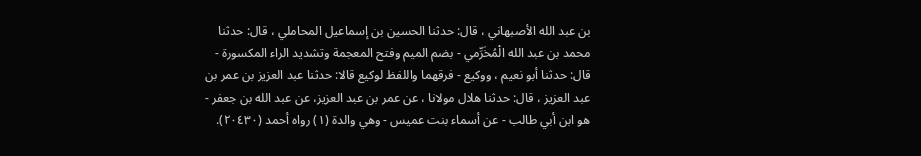بن عبد الله الأصبهاني ، قال: حدثنا الحسين بن إسماعيل المحاملي ، قال: حدثنا محمد بن عبد الله الْمُخَرِّمي - بضم الميم وفتح المعجمة وتشديد الراء المكسورة - قال: حدثنا أبو نعيم ، ووكيع - فرقهما واللفظ لوكيع قالا: حدثنا عبد العزيز بن عمر بن عبد العزيز ، قال: حدثنا هلال مولانا ، عن عمر بن عبد العزيز، عن عبد الله بن جعفر - هو ابن أبي طالب - عن أسماء بنت عميس - وهي والدة (١) رواه أحمد (٢٠٤٣٠).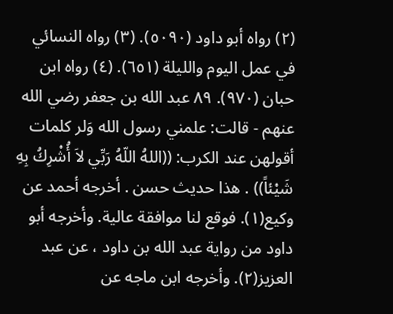(٢) رواه أبو داود (٥٠٩٠). (٣) رواه النسائي في عمل اليوم والليلة (٦٥١). (٤) رواه ابن حبان (٩٧٠). ٨٩ عبد الله بن جعفر رضي الله عنهم - قالت: علمني رسول الله وَلر كلمات أقولهن عند الكرب: ((اللهُ اللّهُ رَبِّي لاَ أُشْرِكُ بِهِ شَيْئاً)) . هذا حديث حسن . أخرجه أحمد عن وكيع(١). فوقع لنا موافقة عالية. وأخرجه أبو داود من رواية عبد الله بن داود ، عن عبد العزيز(٢). وأخرجه ابن ماجه عن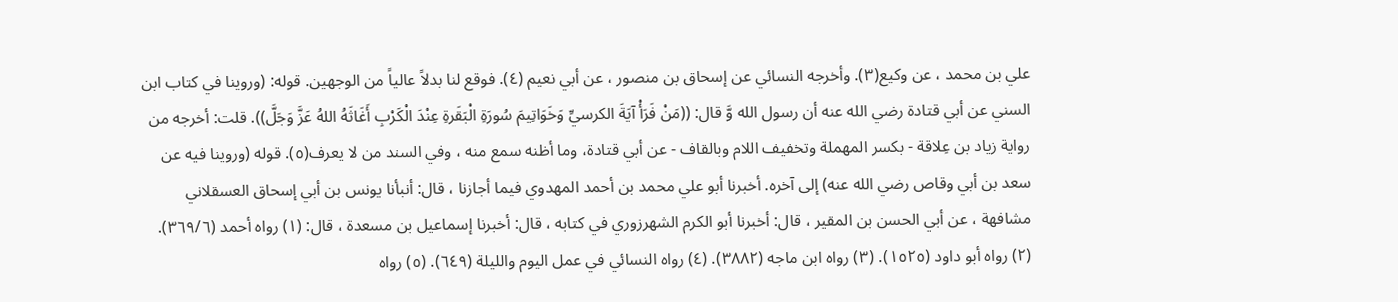علي بن محمد ، عن وكيع(٣). وأخرجه النسائي عن إسحاق بن منصور ، عن أبي نعيم (٤). فوقع لنا بدلاً عالياً من الوجهين. قوله: (وروينا في كتاب ابن السني عن أبي قتادة رضي الله عنه أن رسول الله وَّ قال: ((مَنْ فَرَأْ آيَةَ الكرسيِّ وَخَوَاتِيمَ سُورَةِ الْبَقَرةِ عِنْدَ الْكَرْبِ أَغَاثَهُ اللهُ عَزَّ وَجَلَّ)). قلت: أخرجه من رواية زياد بن عِلاقة - بكسر المهملة وتخفيف اللام وبالقاف - عن أبي قتادة، وما أظنه سمع منه ، وفي السند من لا يعرف(٥). قوله (وروينا فيه عن سعد بن أبي وقاص رضي الله عنه) إلى آخره. أخبرنا أبو علي محمد بن أحمد المهدوي فيما أجازنا ، قال: أنبأنا يونس بن أبي إسحاق العسقلاني مشافهة ، عن أبي الحسن بن المقير ، قال: أخبرنا أبو الكرم الشهرزوري في كتابه ، قال: أخبرنا إسماعيل بن مسعدة ، قال: (١) رواه أحمد (٣٦٩/٦). (٢) رواه أبو داود (١٥٢٥). (٣) رواه ابن ماجه (٣٨٨٢). (٤) رواه النسائي في عمل اليوم والليلة (٦٤٩). (٥) رواه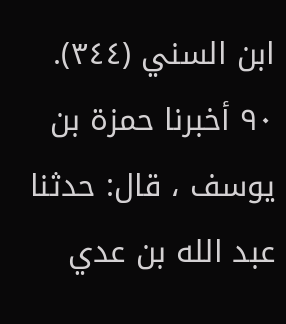ابن السني (٣٤٤). ٩٠ أخبرنا حمزة بن يوسف ، قال: حدثنا عبد الله بن عدي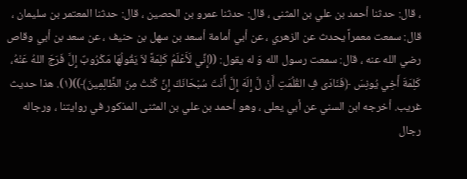، قال: حدثنا أحمد بن علي بن المثنى ، قال: حدثنا عمرو بن الحصين ، قال: حدثنا المعتمر بن سليمان ، قال: سمعت معمراً يحدث عن الزهري ، عن أبي أمامة أسعد بن سهل بن حنيف ، عن سعد بن أبي وقاص رضي الله عنه ، قال: سمعت رسول الله وَ له يقول: ((إِنِّي لَأَعْلَمُ كَلِمَةً لاَ يَقُولُهَا مَكْرُوبٌ إِلَّ فَرَجَ اللهُ عَنْهُ، كَلِمَةَ أَخِي يُونِسَ ﴿فَنَادَى فِ القُلُمَتِ أَنْ لَّ إِلَهَ إِلَّ أَنْتَ سُبْحَانَكَ إِنِّ كُنْتُ مِنَ الظَّالِمِينَ﴾))(١). هذا حديث غريب. أخرجه ابن السني عن أبي يعلى ، وهو أحمد بن علي بن المثنى المذكور في روايتنا ، ورجاله رجال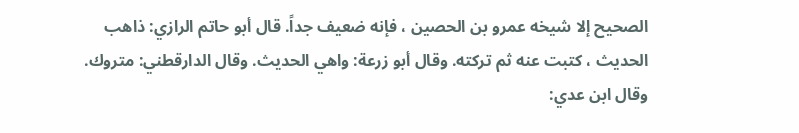الصحيح إلا شيخه عمرو بن الحصين ، فإنه ضعيف جداً. قال أبو حاتم الرازي: ذاهب الحدیث ، کتبت عنه ثم تركته. وقال أبو زرعة: واهي الحديث. وقال الدارقطني: متروك. وقال ابن عدي: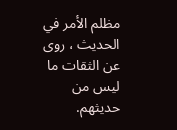مظلم الأمر في الحديث ، روى عن الثقات ما ليس من حدیثهم.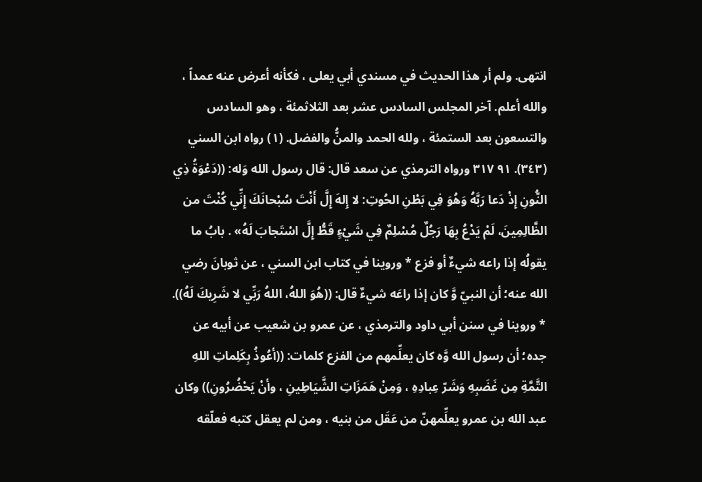انتھی. ولم أر هذا الحديث في مسندي أبي يعلى ، فكأنه أعرض عنه عمداً ، والله أعلم. آخر المجلس السادس عشر بعد الثلاثمئة ، وهو السادس والتسعون بعد الستمئة ، ولله الحمد والمنُّ والفضل. (١) رواه ابن السني (٣٤٣). ٩١ ٣١٧ ورواه الترمذي عن سعد قال: قال رسول الله وَله: ((دَعْوَةُ ذِي النُّونِ إِذْ دَعا رَبَّهُ وَهُوَ فِي بَطْنِ الحُوتِ: لا إِلهَ إِلَّ أَنْتَ سُبْحانَكَ إِنِّي كُنْتَ من الظَّالِمِينَ، لَمْ يَدْعُ بِهَا رَجُلٌ مُسْلِمٌ فِي شَيْءٍ قَطُّ إِلَّ اسْتَجابَ لَهُ» . بابُ ما يقولُه إذا راعه شيءٌ أو فزع * وروينا في كتاب ابن السني ، عن ثوبانَ رضي الله عنه؛ أن النبيّ وَّ كان إذا راعَه شيءٌ قال: ((هُوَ اللهُ، اللهُ رَبِّي لا شَرِيكَ لَهُ)). * وروينا في سنن أبي داود والترمذي ، عن عمرو بن شعيب عن أبيه عن جده؛ أن رسول الله وَّه كان يعلِّمهم من الفزع كلمات: ((أعُوذُ بِكَلِماتِ اللهِ التَّمَّةِ مِن غَضَبِهِ وَشَرّ عِبادِهِ ، وَمِنْ هَمَزَاتِ الشَّيَاطِينِ ، وأنْ يَحْضُرُونِ)) وكان عبد الله بن عمرو يعلِّمهنّ من عَقَل من بنيه ، ومن لم یعقل کتبه فعلّقه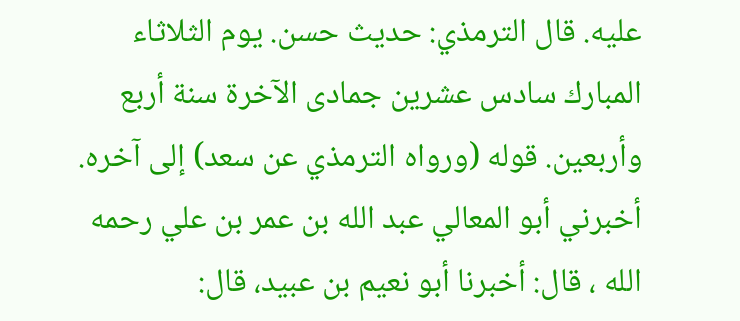علیه. قال الترمذي: حديث حسن. يوم الثلاثاء المبارك سادس عشرين جمادى الآخرة سنة أربع وأربعين. قوله (ورواه الترمذي عن سعد) إلى آخره. أخبرني أبو المعالي عبد الله بن عمر بن علي رحمه الله ، قال: أخبرنا أبو نعيم بن عبيد، قال: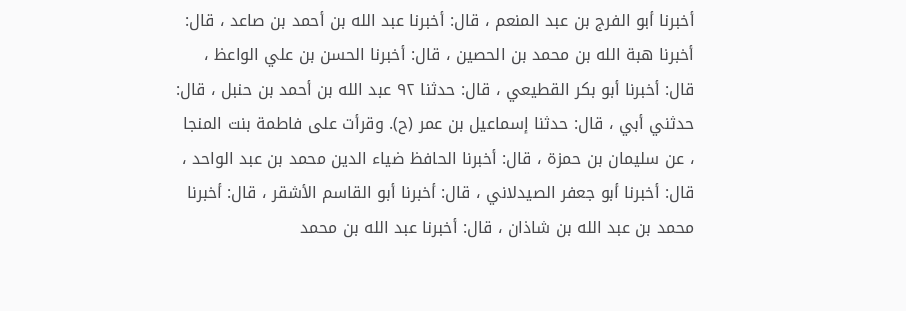أخبرنا أبو الفرج بن عبد المنعم ، قال: أخبرنا عبد الله بن أحمد بن صاعد ، قال: أخبرنا هبة الله بن محمد بن الحصين ، قال: أخبرنا الحسن بن علي الواعظ ، قال: أخبرنا أبو بكر القطيعي ، قال: حدثنا ٩٢ عبد الله بن أحمد بن حنبل ، قال: حدثني أبي ، قال: حدثنا إسماعيل بن عمر (ح). وقرأت على فاطمة بنت المنجا ، عن سليمان بن حمزة ، قال: أخبرنا الحافظ ضياء الدين محمد بن عبد الواحد ، قال: أخبرنا أبو جعفر الصيدلاني ، قال: أخبرنا أبو القاسم الأشقر ، قال: أخبرنا محمد بن عبد الله بن شاذان ، قال: أخبرنا عبد الله بن محمد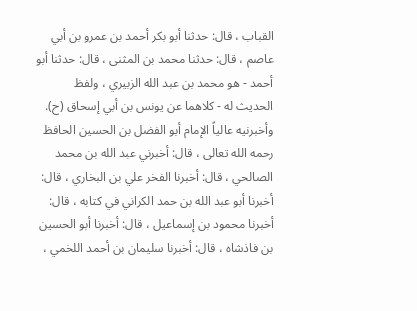القباب ، قال: حدثنا أبو بكر أحمد بن عمرو بن أبي عاصم ، قال: حدثنا محمد بن المثنى ، قال: حدثنا أبو أحمد - هو محمد بن عبد الله الزبيري ، ولفظ الحديث له - كلاهما عن يونس بن أبي إسحاق (ح). وأخبرنيه عالياً الإمام أبو الفضل بن الحسين الحافظ رحمه الله تعالى ، قال: أخبرني عبد الله بن محمد الصالحي ، قال: أخبرنا الفخر علي بن البخاري ، قال: أخبرنا أبو عبد الله بن حمد الكراني في كتابه ، قال: أخبرنا محمود بن إسماعيل ، قال: أخبرنا أبو الحسين بن فاذشاه ، قال: أخبرنا سليمان بن أحمد اللخمي ،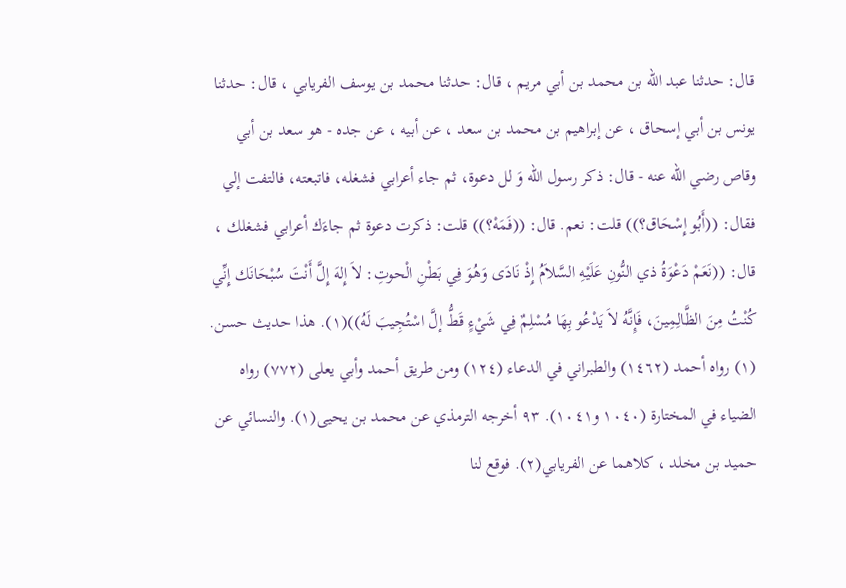قال: حدثنا عبد الله بن محمد بن أبي مريم ، قال: حدثنا محمد بن يوسف الفريابي ، قال: حدثنا يونس بن أبي إسحاق ، عن إبراهيم بن محمد بن سعد ، عن أبيه ، عن جده - هو سعد بن أبي وقاص رضي الله عنه - قال: ذكر رسول الله وَ لل دعوة، ثم جاء أعرابي فشغله، فاتبعته، فالتفت إلي فقال: ((أَبُو إِسْحَاق؟)) قلت: نعم. قال: ((فَمَهْ؟)) قلت: ذكرت دعوة ثم جاءَك أعرابي فشغلك ، قال: ((نَعَمْ دَعْوَةُ ذي النُّونِ عَلَيْهِ السَّلاَمُ إِذْ نَادَى وَهُوَ فِي بَطْنِ الْحوتِ: لاَ إِلهَ إِلَّ أَنْتَ سُبْحَانَك إِنِّي كُنْتُ مِنَ الظَّالِمِينَ، فَإِنَّهُ لاَ يَدْعُو بِهَا مُسْلِمٌ فِي شَيْءٍ قَطُّ إلَّ اسْتُجِيبَ لَهُ))(١). هذا حديث حسن. (١) رواه أحمد (١٤٦٢) والطبراني في الدعاء (١٢٤) ومن طريق أحمد وأبي يعلى (٧٧٢) رواه الضياء في المختارة (١٠٤٠ و١٠٤١). ٩٣ أخرجه الترمذي عن محمد بن يحيى(١). والنسائي عن حميد بن مخلد ، كلاهما عن الفريابي(٢). فوقع لنا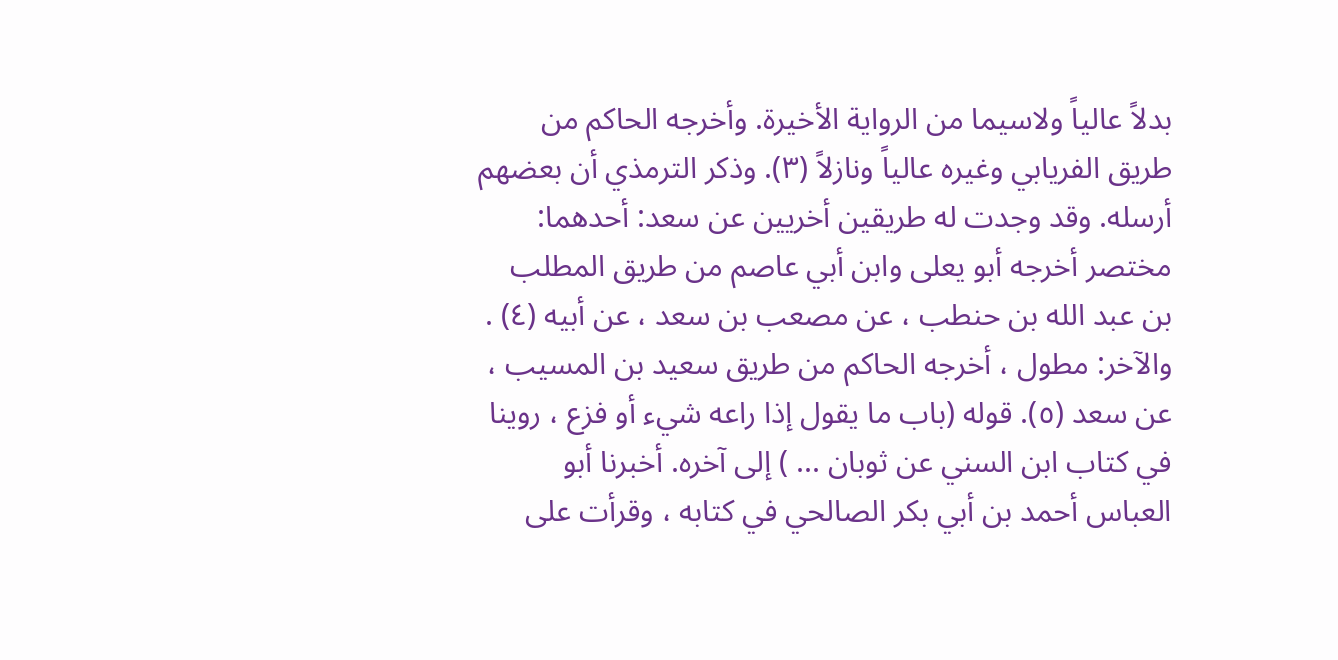بدلاً عالياً ولاسيما من الرواية الأخيرة. وأخرجه الحاكم من طريق الفريابي وغيره عالياً ونازلاً (٣). وذكر الترمذي أن بعضهم أرسله. وقد وجدت له طريقين أخريين عن سعد: أحدهما: مختصر أخرجه أبو يعلى وابن أبي عاصم من طريق المطلب بن عبد الله بن حنطب ، عن مصعب بن سعد ، عن أبيه (٤) . والآخر: مطول ، أخرجه الحاكم من طريق سعيد بن المسيب ، عن سعد (٥). قوله (باب ما يقول إذا راعه شيء أو فزع ، روينا في كتاب ابن السني عن ثوبان ... ) إلى آخره. أخبرنا أبو العباس أحمد بن أبي بكر الصالحي في كتابه ، وقرأت على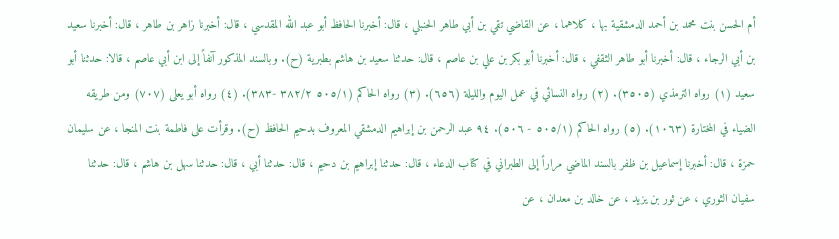أم الحسن بنت محمد بن أحمد الدمشقية بها ، كلاهما ، عن القاضي تقي بن أبي طاهر الحنبلي ، قال: أخبرنا الحافظ أبو عبد الله المقدسي ، قال: أخبرنا زاهر بن طاهر ، قال: أخبرنا سعيد بن أبي الرجاء ، قال: أخبرنا أبو طاهر الثقفي ، قال: أخبرنا أبو بكر بن علي بن عاصم ، قال: حدثنا سعيد بن هاشم بطبرية (ح). وبالسند المذكور آنفاً إلى ابن أبي عاصم ، قالا: حدثنا أبو سعيد (١) رواه الترمذي (٣٥٠٥). (٢) رواه النسائي في عمل اليوم والليلة (٦٥٦). (٣) رواه الحاكم (٥٠٥/١ ٣٨٢/٢ -٣٨٣). (٤) رواه أبو يعلى (٧٠٧) ومن طريقه الضياء في المختارة (١٠٦٣). (٥) رواه الحاكم (٥٠٥/١ - ٥٠٦). ٩٤ عبد الرحمن بن إبراهيم الدمشقي المعروف بدحيم الحافظ (ح). وقرأت على فاطمة بنت المنجا ، عن سليمان حمزة ، قال: أخبرنا إسماعيل بن ظفر بالسند الماضي مراراً إلى الطبراني في كتاب الدعاء ، قال: حدثنا إبراهيم بن دحيم ، قال: حدثنا أبي ، قال: حدثنا سهل بن هاشم ، قال: حدثنا سفيان الثوري ، عن ثور بن یزید ، عن خالد بن معدان ، عن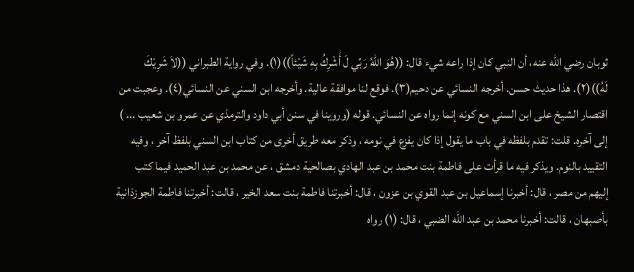ثوبان رضي الله عنه، أن النبي كان إذا راعه شيء قال: ((هُوَ اللهُ رَبِّي لَ أَشْرِكُ بِهِ شَيْئاً))(١). وفي رواية الطبراني ((لاَ شَرِيْكَ لَهُ))(٢). هذا حديث حسن. أخرجه النسائي عن دحيم(٣). فوقع لنا موافقة عالية. وأخرجه ابن السني عن النسائي(٤). وعجبت من اقتصار الشيخ على ابن السني مع كونه إنما رواه عن النسائي. قوله (وروينا في سنن أبي داود والترمذي عن عمرو بن شعيب ... ) إلى آخره. قلت: تقدم بلفظه في باب ما يقول إذا كان يفزع في نومه ، وذكر معه طريق أخرى من كتاب ابن السني بلفظ آخر ، وفيه التقييد بالنوم. ويذكر فيه ما قرأت على فاطمة بنت محمد بن عبد الهادي بصالحية دمشق ، عن محمد بن عبد الحميد فيما كتب إليهم من مصر ، قال: أخبرنا إسماعيل بن عبد القوي بن عزون ، قال: أخبرتنا فاطمة بنت سعد الخير ، قالت: أخبرتنا فاطمة الجوزذانية بأصبهان ، قالت: أخبرنا محمد بن عبد الله الضبي ، قال: (١) رواه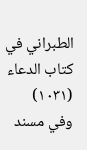الطبراني في كتاب الدعاء (١٠٣١) وفي مسند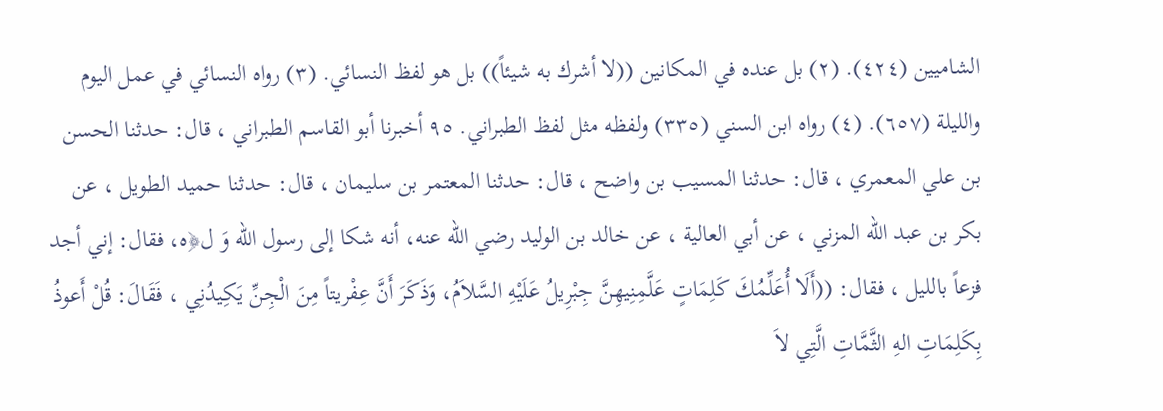الشاميين (٤٢٤). (٢) بل عنده في المكانين ((لا أشرك به شيئاً)) بل هو لفظ النسائي. (٣) رواه النسائي في عمل اليوم والليلة (٦٥٧). (٤) رواه ابن السني (٣٣٥) ولفظه مثل لفظ الطبراني. ٩٥ أخبرنا أبو القاسم الطبراني ، قال: حدثنا الحسن بن علي المعمري ، قال: حدثنا المسيب بن واضح ، قال: حدثنا المعتمر بن سليمان ، قال: حدثنا حميد الطويل ، عن بكر بن عبد الله المزني ، عن أبي العالية ، عن خالد بن الوليد رضي الله عنه، أنه شكا إلى رسول الله وَ ل﴿ه، فقال: إني أجد فزعاً بالليل ، فقال: ((أَلَا أُعَلِّمُكَ كَلِمَاتٍ عَلَّمِنِيهِنَّ جِبْرِيلُ عَلَيْهِ السَّلاَمُ، وَذَكَرَ أَنَّ عِفْريتاً مِنَ الْجِنِّ يَكِيدُنِي ، فَقَالَ: قُلْ أَعوذُ بِكَلِمَاتِ الهِ الثَّمَّاتِ الَّتِي لاَ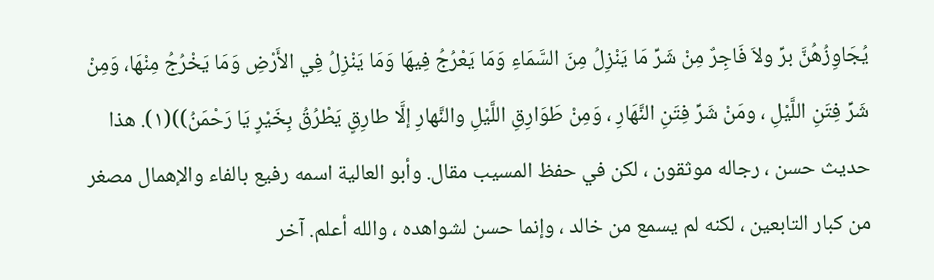يُجَاوِزُهُنَّ برِّ ولاَ فَاجِرٌ مِنْ شَرِّ مَا يَنْزِلُ مِنَ السَّمَاءِ وَمَا يَعْرُجُ فِيهَا وَمَا يَنْزِلُ فِي الأَرْضِ وَمَا يَخْرُجُ مِنْهَا، وَمِنْ شَرِّ فِتَنِ اللَّيْلِ ، ومَنْ شَرِّ فِتَنِ النَّهَارِ ، وَمِنْ طَوَارِقِ اللَّيْلِ والنَّهارِ إلَّا طارِقٍ يَطْرُقُ بِخَيْرٍ يَا رَحْمَنُ))(١). هذا حديث حسن ، رجاله موثقون ، لكن في حفظ المسيب مقال. وأبو العالية اسمه رفيع بالفاء والإهمال مصغر من كبار التابعين ، لكنه لم يسمع من خالد ، وإنما حسن لشواهده ، والله أعلم. آخر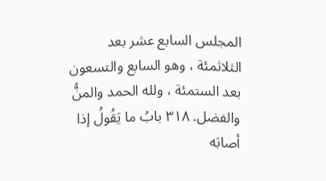المجلس السابع عشر بعد الثلاثمئة ، وهو السابع والتسعون بعد الستمئة ، ولله الحمد والمنُّ والفضل. ٣١٨ بابُ ما يَقُولُ إذا أصابَه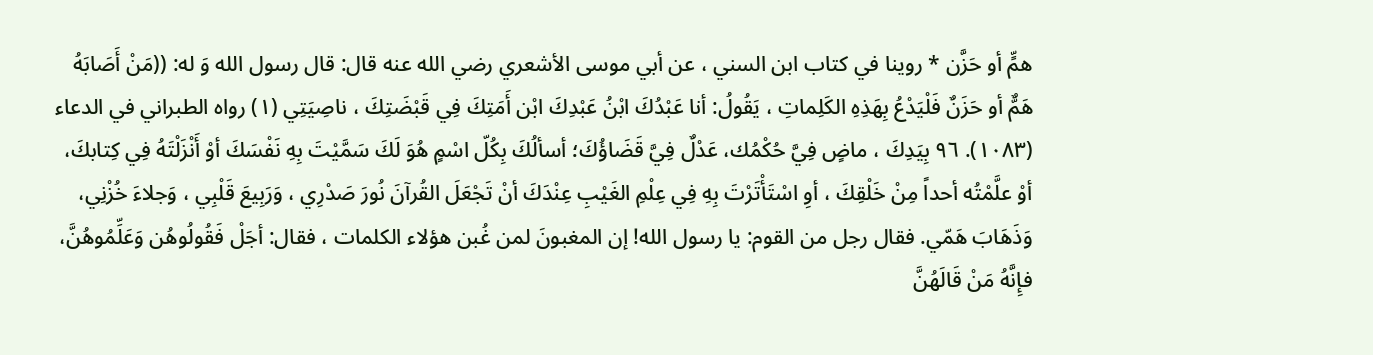همٍّ أو حَزَّن * روينا في كتاب ابن السني ، عن أبي موسى الأشعري رضي الله عنه قال: قال رسول الله وَ له: ((مَنْ أَصَابَهُ هَمٌّ أو حَزَنٌ فَلْيَدْعُ بِهَذِهِ الكَلِماتِ ، يَقُولُ: أنا عَبْدُكَ ابْنُ عَبْدِكَ ابْن أَمَتِكَ فِي قَبْضَتِكَ ، ناصِيَتِي (١) رواه الطبراني في الدعاء (١٠٨٣). ٩٦ بِيَدِكَ ، ماضٍ فِيَّ حُكْمُك، عَدْلٌ فِيَّ قَضَاؤُكَ؛ أسألُكَ بِكُلّ اسْمٍ هُوَ لَكَ سَمَّيْتَ بِهِ نَفْسَكَ أوْ أَنْزَلْتَهُ فِي كِتابكَ، أوْ علَّمْتُه أحداً مِنْ خَلْقِكَ ، أوِ اسْتَأْتَرْتَ بِهِ فِي عِلْمِ الغَيْبِ عِنْدَكَ أنْ تَجْعَلَ القُرآنَ نُورَ صَدْرِي ، وَرَبِيعَ قَلْبِي ، وَجلاءَ خُزْنِي، وَذَهَابَ هَمّي. فقال رجل من القوم: يا رسول الله! إن المغبونَ لمن غُبن هؤلاء الكلمات ، فقال: أجَلْ فَقُولُوهُن وَعَلِّمُوهُنَّ، فإِنَّهُ مَنْ قَالَهُنَّ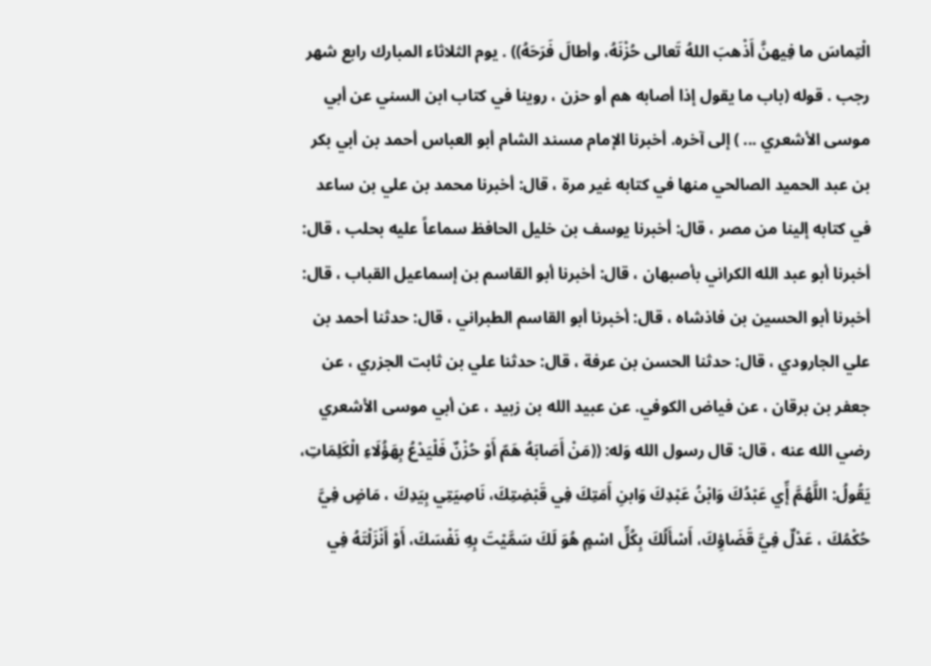الْتِماسَ ما فِيهنَّ أَذْهبَ اللهُ تَعالى حُزْنَهُ، وأطالَ فَرَحَهُ)) . يوم الثلاثاء المبارك رابع شهر رجب . قوله (باب ما يقول إذا أصابه هم أو حزن ، روينا في كتاب ابن السني عن أبي موسى الأشعري ... ) إلى آخره. أخبرنا الإمام مسند الشام أبو العباس أحمد بن أبي بكر بن عبد الحميد الصالحي منها في كتابه غير مرة ، قال: أخبرنا محمد بن علي بن ساعد في كتابه إلينا من مصر ، قال: أخبرنا يوسف بن خليل الحافظ سماعاً عليه بحلب ، قال: أخبرنا أبو عبد الله الكراني بأصبهان ، قال: أخبرنا أبو القاسم بن إسماعيل القباب ، قال: أخبرنا أبو الحسين بن فاذشاه ، قال: أخبرنا أبو القاسم الطبراني ، قال: حدثنا أحمد بن علي الجارودي ، قال: حدثنا الحسن بن عرفة ، قال: حدثنا علي بن ثابت الجزري ، عن جعفر بن برقان ، عن فياض الكوفي. عن عبيد الله بن زبيد ، عن أبي موسى الأشعري رضي الله عنه ، قال: قال رسول الله وَله: ((مَنْ أَصَابَهُ هَمّ أَوْ حُزْنٌ فَلْيَدْعُ بِهَؤُلَاءِ الْكَلِمَاتِ، يَقُولُ: اللَّهُمَّ إِّي عَبْدُكَ وَابْنُ عَبْدِكَ وَابنِ أَمَتِكَ فِي قَبْضِتِكَ، نَاصِيَتِي بِيَدِكَ ، مَاضٍ فِيَّ حُكْمُكَ ، عَدْلٌ فِيَّ قَضَاؤِكَ، أَسْأَلُكَ بِكُلِّ اسْمٍ هُوَ لَكَ سَمَّيْتَ بِهِ نَفْسَكَ، أَوْ أَنْزَلْتَهُ فِي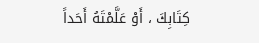كِتَابِكَ ، أَوْ عَلَّمْتَهُ أَحَداً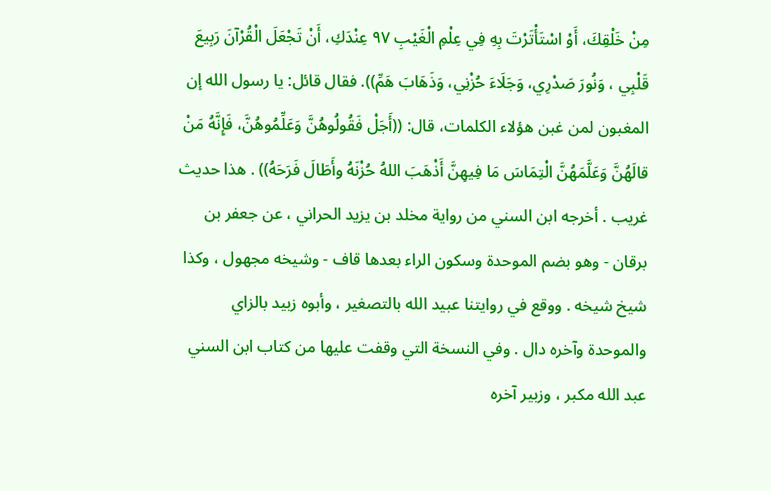مِنْ خَلْقِكَ، أَوْ اسْتَأْتَرْتَ بِهِ فِي عِلْمِ الْغَيْبِ ٩٧ عِنْدَكِ، أَنْ تَجْعَلَ الْقُرْآنَ رَبِيعَ قَلْبِي ، وَنُورَ صَدْرِي، وَجَلَاءَ حُزْنِي، وَذَهَابَ هَمِّ)). فقال قائل: يا رسول الله إن المغبون لمن غبن هؤلاء الكلمات، قال: ((أَجَلْ فَقُولُوهُنَّ وَعَلِّمُوهُنَّ، فَإِنَّهُ مَنْ قالَهُنَّ وَعَلَّمَهُنَّ الْتِمَاسَ مَا فِيهِنَّ أَذْهَبَ اللهُ حُزْنَهُ وأَطَالَ فَرَحَهُ)) . هذا حديث غريب . أخرجه ابن السني من رواية مخلد بن يزيد الحراني ، عن جعفر بن برقان - وهو بضم الموحدة وسكون الراء بعدها قاف - وشيخه مجهول ، وكذا شيخ شیخه . ووقع في روايتنا عبيد الله بالتصغير ، وأبوه زبيد بالزاي والموحدة وآخره دال . وفي النسخة التي وقفت عليها من كتاب ابن السني عبد الله مكبر ، وزبير آخره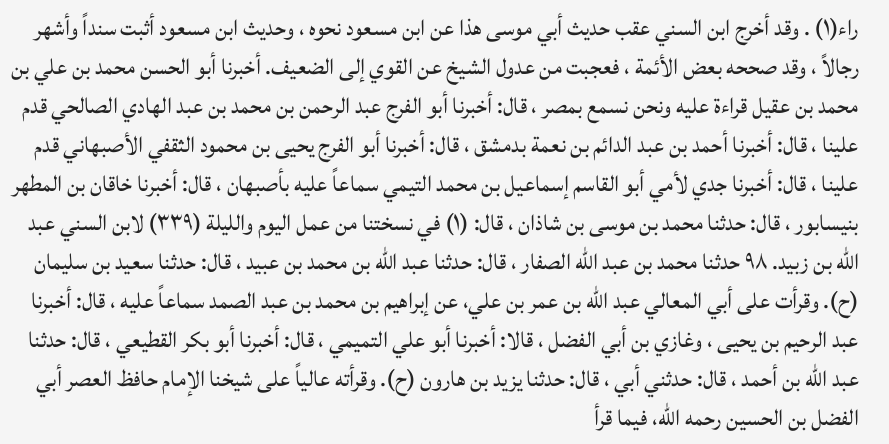راء(١) . وقد أخرج ابن السني عقب حديث أبي موسى هذا عن ابن مسعود نحوه ، وحديث ابن مسعود أثبت سنداً وأشهر رجالاً ، وقد صححه بعض الأئمة ، فعجبت من عدول الشيخ عن القوي إلى الضعيف. أخبرنا أبو الحسن محمد بن علي بن محمد بن عقيل قراءة عليه ونحن نسمع بمصر ، قال: أخبرنا أبو الفرج عبد الرحمن بن محمد بن عبد الهادي الصالحي قدم علينا ، قال: أخبرنا أحمد بن عبد الدائم بن نعمة بدمشق ، قال: أخبرنا أبو الفرج يحيى بن محمود الثقفي الأصبهاني قدم علينا ، قال: أخبرنا جدي لأمي أبو القاسم إسماعيل بن محمد التيمي سماعاً عليه بأصبهان ، قال: أخبرنا خاقان بن المطهر بنيسابور ، قال: حدثنا محمد بن موسى بن شاذان ، قال: (١) في نسختنا من عمل اليوم والليلة (٣٣٩) لابن السني عبد الله بن زبيد. ٩٨ حدثنا محمد بن عبد الله الصفار ، قال: حدثنا عبد الله بن محمد بن عبيد ، قال: حدثنا سعيد بن سليمان (ح). وقرأت على أبي المعالي عبد الله بن عمر بن علي، عن إبراهيم بن محمد بن عبد الصمد سماعاً عليه ، قال: أخبرنا عبد الرحيم بن يحيى ، وغازي بن أبي الفضل ، قالا: أخبرنا أبو علي التميمي ، قال: أخبرنا أبو بكر القطيعي ، قال: حدثنا عبد الله بن أحمد ، قال: حدثني أبي ، قال: حدثنا یزید بن هارون (ح). وقرأته عالياً على شيخنا الإمام حافظ العصر أبي الفضل بن الحسين رحمه الله، فيما قرأ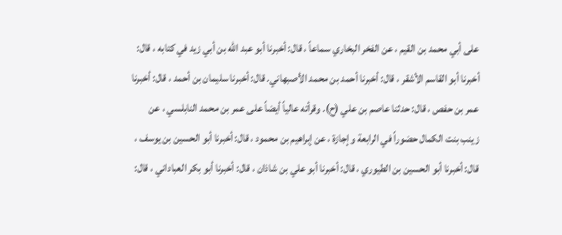على أبي محمد بن القيم ، عن الفخر البخاري سماعاً ، قال: أخبرنا أبو عبد الله بن أبي زيد في كتابه ، قال: أخبرنا أبو القاسم الأشقر ، قال: أخبرنا أحمد بن محمد الأصبهاني. قال: أخبرنا سليمان بن أحمد ، قال: أخبرنا عمر بن حفص ، قال: حدثنا عاصم بن علي (ح). وقرأته عالياً أيضاً على عمر بن محمد النابلسي ، عن زينب بنت الكمال حضوراً في الرابعة وإجازة ، عن إبراهيم بن محمود ، قال: أخبرنا أبو الحسين بن يوسف ، قال: أخبرنا أبو الحسين بن الطيوري ، قال: أخبرنا أبو علي بن شاذان ، قال: أخبرنا أبو بكر العباداني ، قال: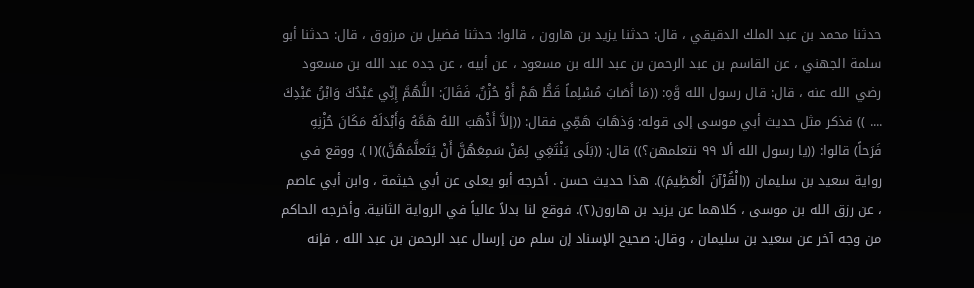حدثنا محمد بن عبد الملك الدقيقي ، قال: حدثنا يزيد بن هارون ، قالوا: حدثنا فضيل بن مرزوق ، قال: حدثنا أبو سلمة الجهني ، عن القاسم بن عبد الرحمن بن عبد الله بن مسعود ، عن أبيه ، عن جده عبد الله بن مسعود رضي الله عنه ، قال: قال رسول الله وَّهِ: ((مَا أَصَابَ مُسْلِماً قَطُّ هَمْ أَوْ حُزْنٌ، فَقَالَ: اللَّهُمَّ إِنِّي عَبْدُكَ وَابْنُ عَبْدِكَ .... )) فذكر مثل حديث أبي موسى إلى قوله: وَذهَابَ هَمِّي فقال: ((إلاَّ أَذْهَبَ اللهُ هَمَّهُ وَأَبْدَلَهُ مَكَانَ حُزْنِهِ فَرَحاً) قالوا: ((يا رسول الله ألا ٩٩ نتعلمهن؟)) قال: ((بَلَى يَنْتَغِي لِمَنْ سَمِعَهُنَّ أَنْ يَتَعلَّمَهُنَّ))(١). ووقع في رواية سعيد بن سليمان ((الْقُرْآنَ الْعَظِيمَ)). هذا حديث حسن . أخرجه أبو يعلى عن أبي خيثمة ، وابن أبي عاصم ، عن رزق الله بن موسی ، كلاهما عن يزيد بن هارون(٢). فوقع لنا بدلاً عالياً في الرواية الثانية. وأخرجه الحاكم من وجه آخر عن سعيد بن سليمان ، وقال: صحيح الإسناد إن سلم من إرسال عبد الرحمن بن عبد الله ، فإنه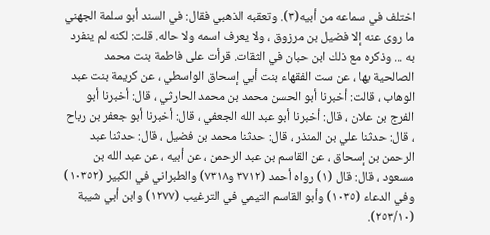اختلف في سماعه من أبيه(٣). وتعقبه الذهبي فقال: في السند أبو سلمة الجهني ما روى عنه إلا فضيل بن مرزوق ، ولا يعرف اسمه ولا حاله. قلت: لكنه لم ينفرد به ... وذكره مع ذلك ابن حبان في الثقات. قرأت على فاطمة بنت محمد الصالحية بها ، عن ست الفقهاء بنت أبي إسحاق الواسطي ، عن كريمة بنت عبد الوهاب ، قالت: أخبرنا أبو الحسن محمد بن محمد الحارثي ، قال: أخبرنا أبو الفرج بن علان ، قال: أخبرنا أبو عبد الله الجعفي ، قال: أخبرنا أبو جعفر بن رباح ، قال: حدثنا علي بن المنذر ، قال: حدثنا محمد بن فضيل ، قال: حدثنا عبد الرحمن بن إسحاق ، عن القاسم بن عبد الرحمن ، عن أبيه ، عن عبد الله بن مسعود ، قال: قال (١) رواه أحمد (٣٧١٢ و٧٣١٨) والطبراني في الكبير (١٠٣٥٢) وفي الدعاء (١٠٣٥) وأبو القاسم التيمي في الترغيب (١٢٧٧) وابن أبي شيبة (٢٥٣/١٠).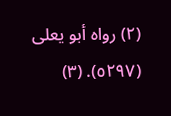(٢) رواه أبو يعلى (٥٢٩٧). (٣)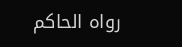رواه الحاكم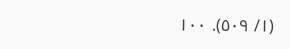(١/ ٥٠٩). ١٠٠